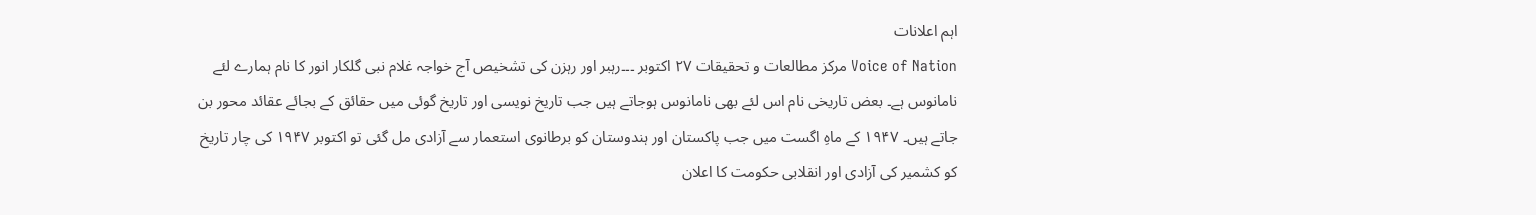اہم اعلانات
Voice of Nation مرکز مطالعات و تحقیقات ۲۷ اکتوبر ۔۔۔رہبر اور رہزن کی تشخیص آج خواجہ غلام نبی گلکار انور کا نام ہمارے لئے نامانوس ہے۔ بعض تاریخی نام اس لئے بھی نامانوس ہوجاتے ہیں جب تاریخ نویسی اور تاریخ گوئی میں حقائق کے بجائے عقائد محور بن جاتے ہیں۔ ۱۹۴۷ کے ماہِ اگست میں جب پاکستان اور ہندوستان کو برطانوی استعمار سے آزادی مل گئی تو اکتوبر ۱۹۴۷ کی چار تاریخ کو کشمیر کی آزادی اور انقلابی حکومت کا اعلان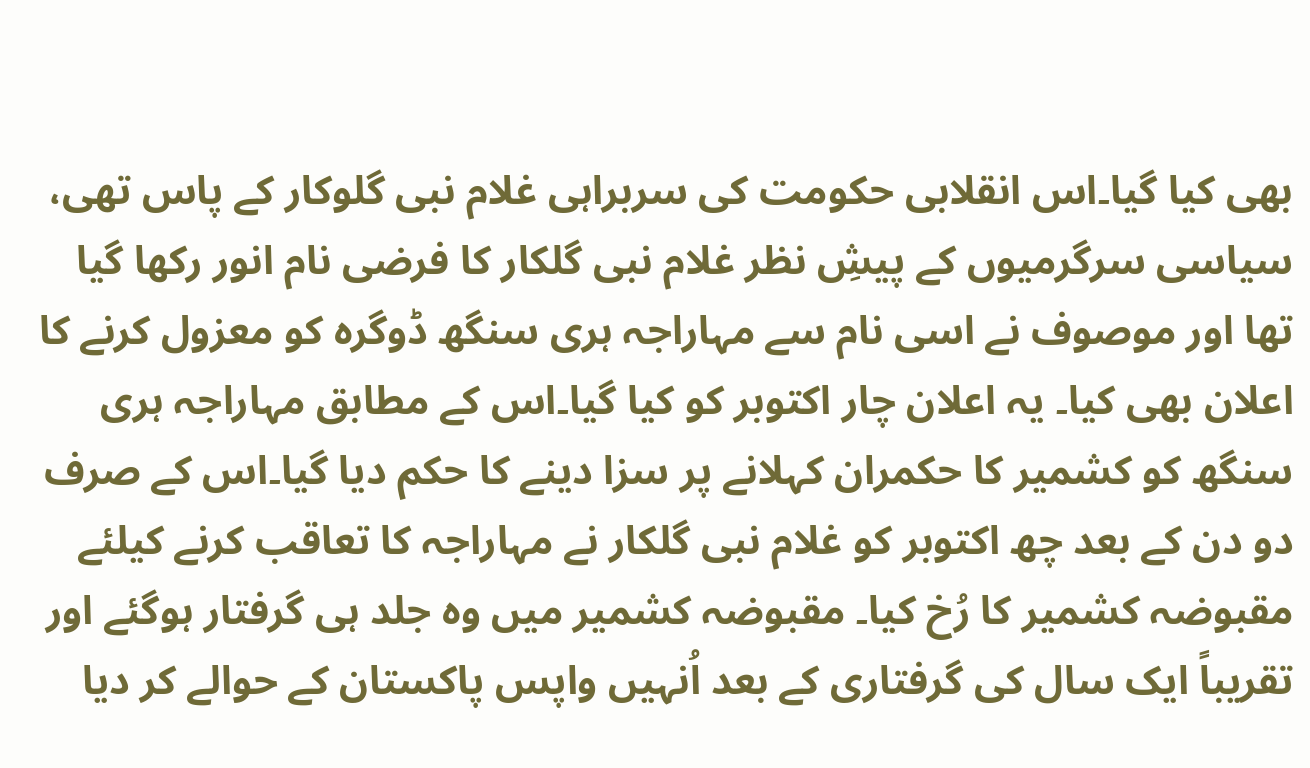بھی کیا گیا۔اس انقلابی حکومت کی سربراہی غلام نبی گلوکار کے پاس تھی، سیاسی سرگرمیوں کے پیشِ نظر غلام نبی گلکار کا فرضی نام انور رکھا گیا تھا اور موصوف نے اسی نام سے مہاراجہ ہری سنگھ ڈوگرہ کو معزول کرنے کا اعلان بھی کیا۔ یہ اعلان چار اکتوبر کو کیا گیا۔اس کے مطابق مہاراجہ ہری سنگھ کو کشمیر کا حکمران کہلانے پر سزا دینے کا حکم دیا گیا۔اس کے صرف دو دن کے بعد چھ اکتوبر کو غلام نبی گلکار نے مہاراجہ کا تعاقب کرنے کیلئے مقبوضہ کشمیر کا رُخ کیا۔ مقبوضہ کشمیر میں وہ جلد ہی گرفتار ہوگئے اور تقریباً ایک سال کی گرفتاری کے بعد اُنہیں واپس پاکستان کے حوالے کر دیا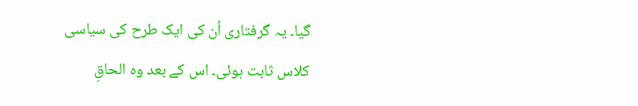گیا۔ یہ گرفتاری اُن کی ایک طرح کی سیاسی کلاس ثابت ہوئی۔ اس کے بعد وہ الحاقِ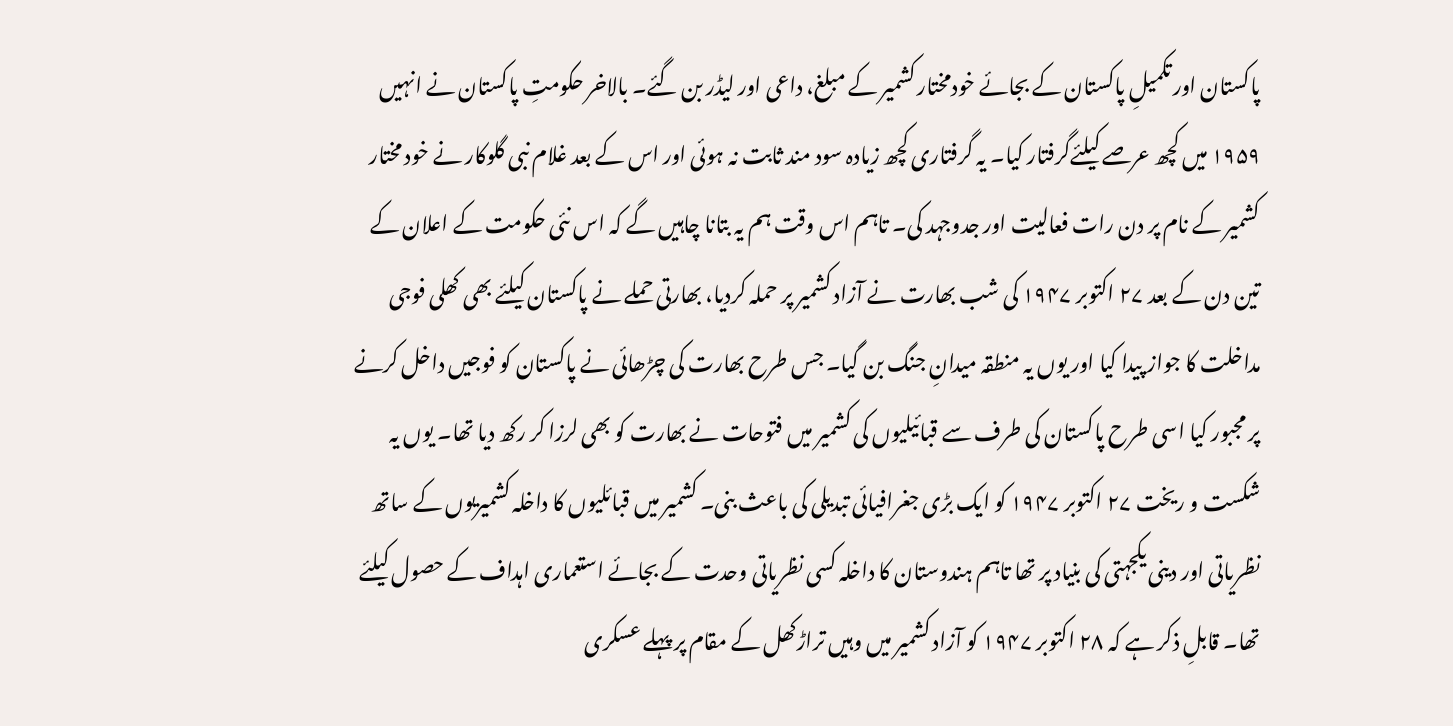پاکستان اور تکمیلِ پاکستان کے بجائے خودمختار کشمیر کے مبلغ، داعی اور لیڈر بن گئے۔ بالاخر حکومتِ پاکستان نے انہیں ۱۹۵۹ میں کچھ عرصے کیلئےگرفتار کیا۔ یہ گرفتاری کچھ زیادہ سود مند ثابت نہ ہوئی اور اس کے بعد غلام نبی گلوکار نے خود مختار کشمیر کے نام پر دن رات فعالیت اور جدوجہد کی۔ تاہم اس وقت ہم یہ بتانا چاہیں گے کہ اس نئی حکومت کے اعلان کے تین دن کے بعد ۲۷ اکتوبر ۱۹۴۷ کی شب بھارت نے آزاد کشمیر پر حملہ کردیا، بھارتی حملے نے پاکستان کیلئے بھی کھلی فوجی مداخلت کا جواز پیدا کیا اور یوں یہ منطقہ میدانِ جنگ بن گیا۔ جس طرح بھارت کی چڑھائی نے پاکستان کو فوجیں داخل کرنے پر مجبور کیا اسی طرح پاکستان کی طرف سے قبائیلیوں کی کشمیر میں فتوحات نے بھارت کو بھی لرزا کر رکھ دیا تھا۔ یوں یہ شکست و ریخت ۲۷ اکتوبر ۱۹۴۷ کو ایک بڑی جغرافیائی تبدیلی کی باعث بنی۔ کشمیر میں قبائلیوں کا داخلہ کشمیریوں کے ساتھ نظریاتی اور دینی یکجہتی کی بنیاد پر تھا تاہم ہندوستان کا داخلہ کسی نظریاتی وحدت کے بجائے استعماری اہداف کے حصول کیلئے تھا۔ قابلِ ذکر ہے کہ ۲۸ اکتوبر ۱۹۴۷ کو آزاد کشمیر میں وہیں تراڑکھل کے مقام پر پہلے عسکری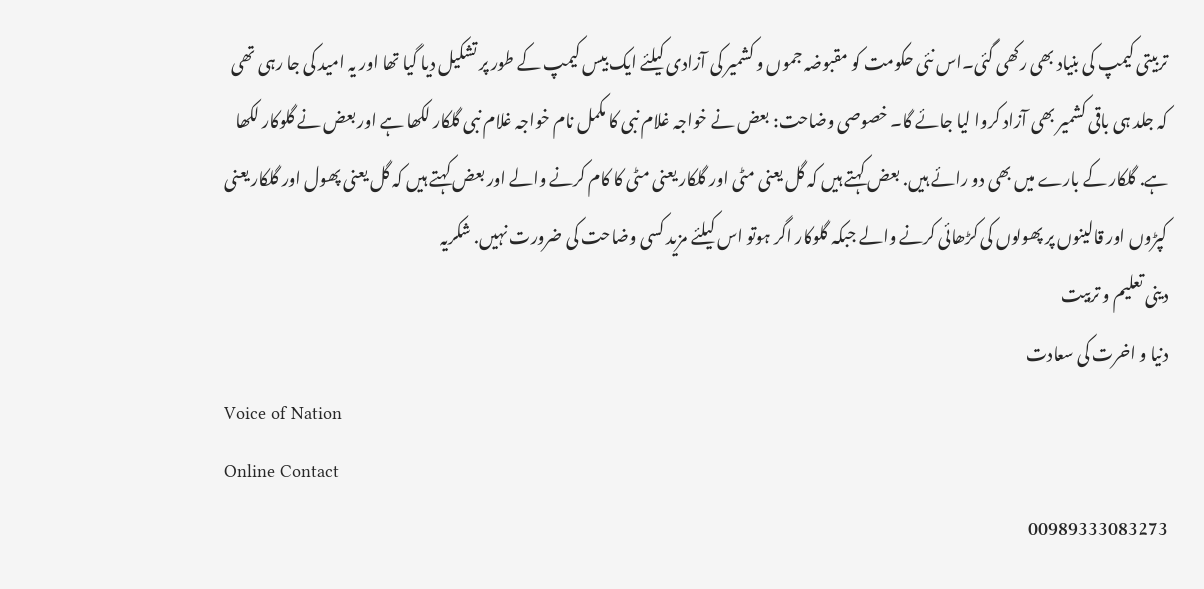تربیتی کیمپ کی بنیاد بھی رکھی گئی۔اس نئی حکومت کو مقبوضہ جموں و کشمیر کی آزادی کیلئے ایک بیس کیمپ کے طور پر تشکیل دیا گیا تھا اور یہ امید کی جا رہی تھی کہ جلد ہی باقی کشمیر بھی آزاد کروا لیا جائے گا۔ خصوصی وضاحت: بعض نے خواجہ غلام نبی کا مکمل نام خواجہ غلام نبی گلکار لکھا ہے اور بعض نے گلوکار لکھا ہے. گلکار کے بارے میں بھی دو رائے ہیں. بعض کہتے ہیں کہ گل یعنی مٹی اور گلکار یعنی مٹی کا کام کرنے والے اور بعض کہتے ہیں کہ گل یعنی پھول اور گلکار یعنی کپڑوں اور قالینوں پر پھولوں کی کڑھائی کرنے والے جبکہ گلوکار اگر ہوتو اس کیلئے مزید کسی وضاحت کی ضرورت نہیں. شکریہ
دینی تعلیم و تربیت
دنیا و اخرت کی سعادت
Voice of Nation
Online Contact
00989333083273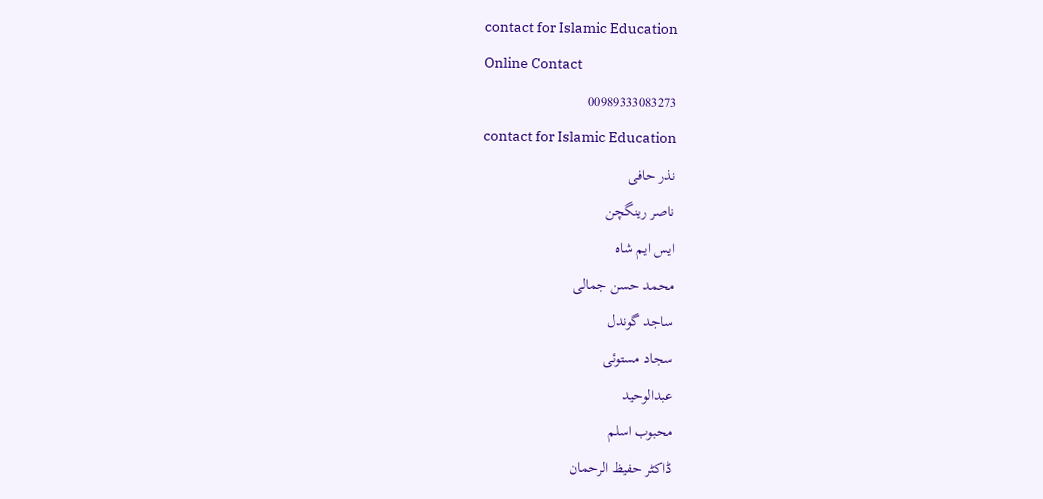contact for Islamic Education
Online Contact
00989333083273
contact for Islamic Education
نذر حافی
ناصر رینگچن
ایس ایم شاہ
محمد حسن جمالی
ساجد گوندل
سجاد مستوئی
عبدالوحید
محبوب اسلم
ڈاکٹر حفیظ الرحمان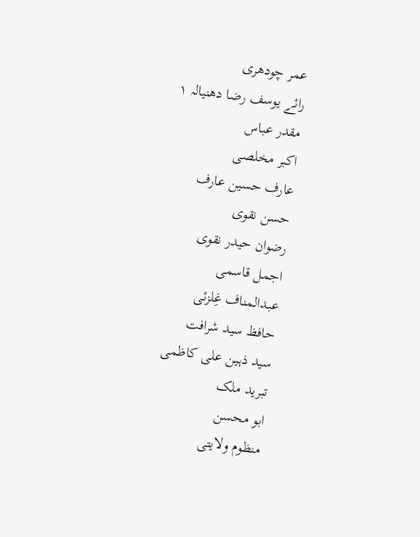عمر چودھری
رائے یوسف رضا دھنیالہ ۱
مقدر عباس
اکبر مخلصی
عارف حسین عارف
حسن نقوی
رضوان حیدر نقوی
اجمل قاسمی
عبدالمناف غِلزئی
حافظ سید شرافت
سید ذہین علی کاظمی
تبرید ملک
ابو محسن
منظوم ولایتی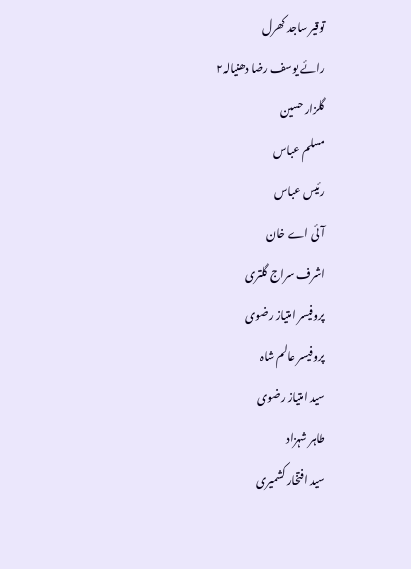توقیر ساجد کھرل
رائے یوسف رضا دھنیالہ۲
گلزار حسین
مسلم عباس
رئیس عباس
آئی اے خان
اشرف سراج گلتری
پروفیسر امتیاز رضوی
پروفیسر عالم شاہ
سید امتیاز رضوی
طاہر شہزاد
سید افتخار کشمیری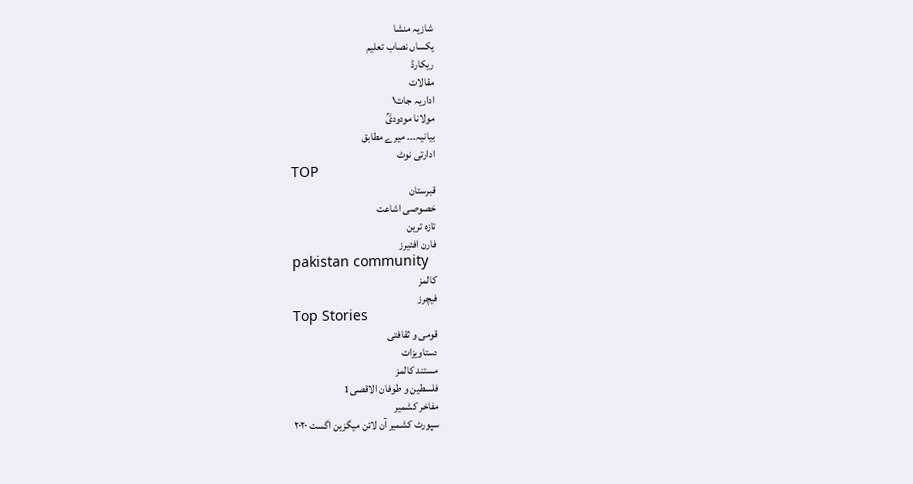شازیہ منشا
یکساں نصاب تعلیم
ریکارڈ
مقالات
اداریہ جات۱
مولانا مودودیؒ
بیانیہ۔۔۔ میرے مطابق
ادارتی نوٹ
TOP
قبرستان
خصوصی اشاعت
تازہ ترین
فارن افئیرز
pakistan community
کالمز
فیچرز
Top Stories
قومی و ثقافتی
دستاویزات
مستند کالمز
فلسطین و طوفان الاقصی1
مفاخر کشمیر
سپورٹ کشمیر آن لائن میگزین اگست ۲۰۲۰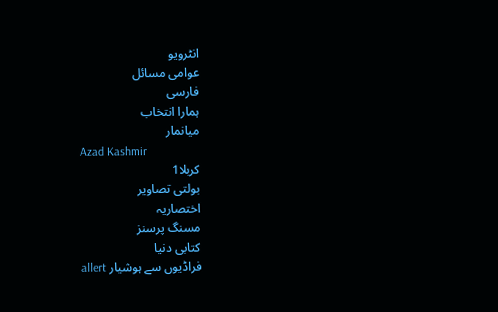انٹرویو
عوامی مسائل
فارسی
ہمارا انتخاب
میانمار
Azad Kashmir
کربلا1
بولتی تصاویر
اختصاریہ
مسنگ پرسنز
کتابی دنیا
فراڈیوں سے ہوشیار allert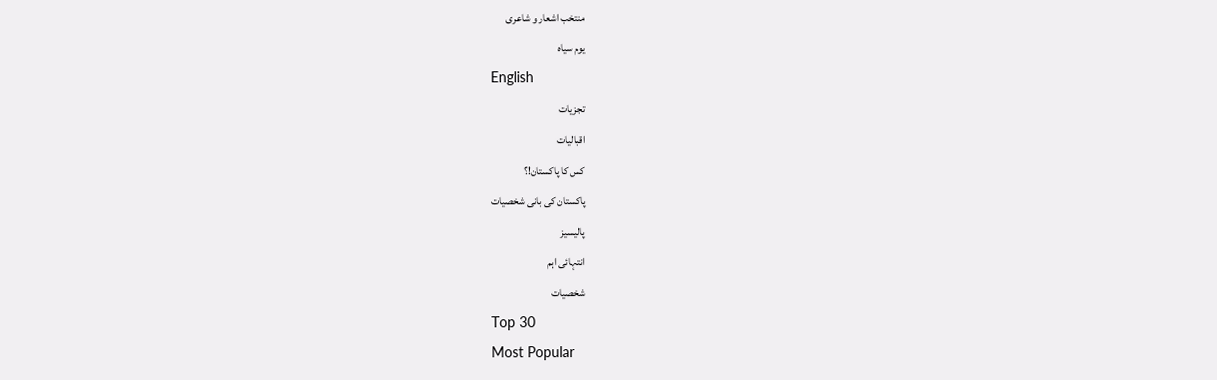منتخب اشعار و شاعری
یوم سیاہ
English
تجزیات
اقبالیات
کس کا پاکستان!؟
پاکستان کی بانی شخصیات
پالیسیز
انتہائی اہم
شخصیات
Top 30
Most Popular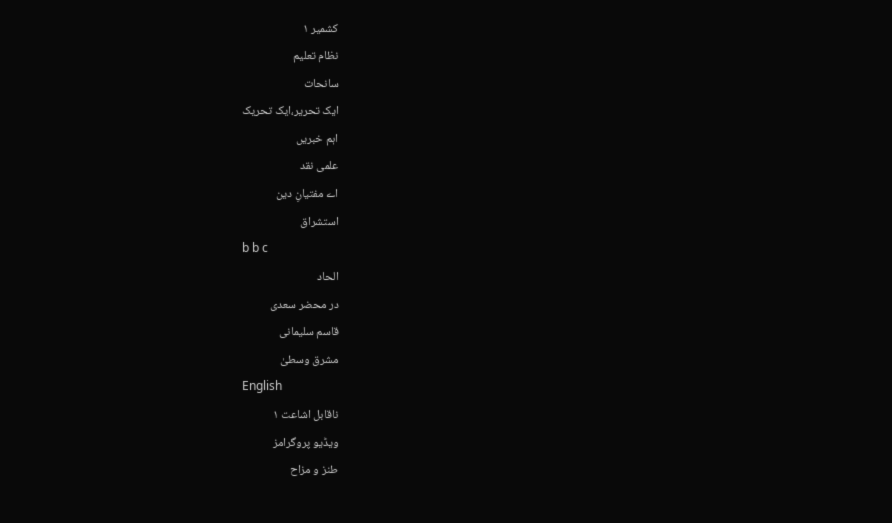کشمیر ۱
نظام تعلیم
سانحات
ایک تحریر،ایک تحریک
اہم خبریں
علمی نقد
اے مفتیانِ دین
استشراق
b b c
الحاد
در محضر سعدی
قاسم سلیمانی
مشرق وسطیٰ
English
ناقابل اشاعت ۱
ویڈیو پروگرامز
طنز و مزاح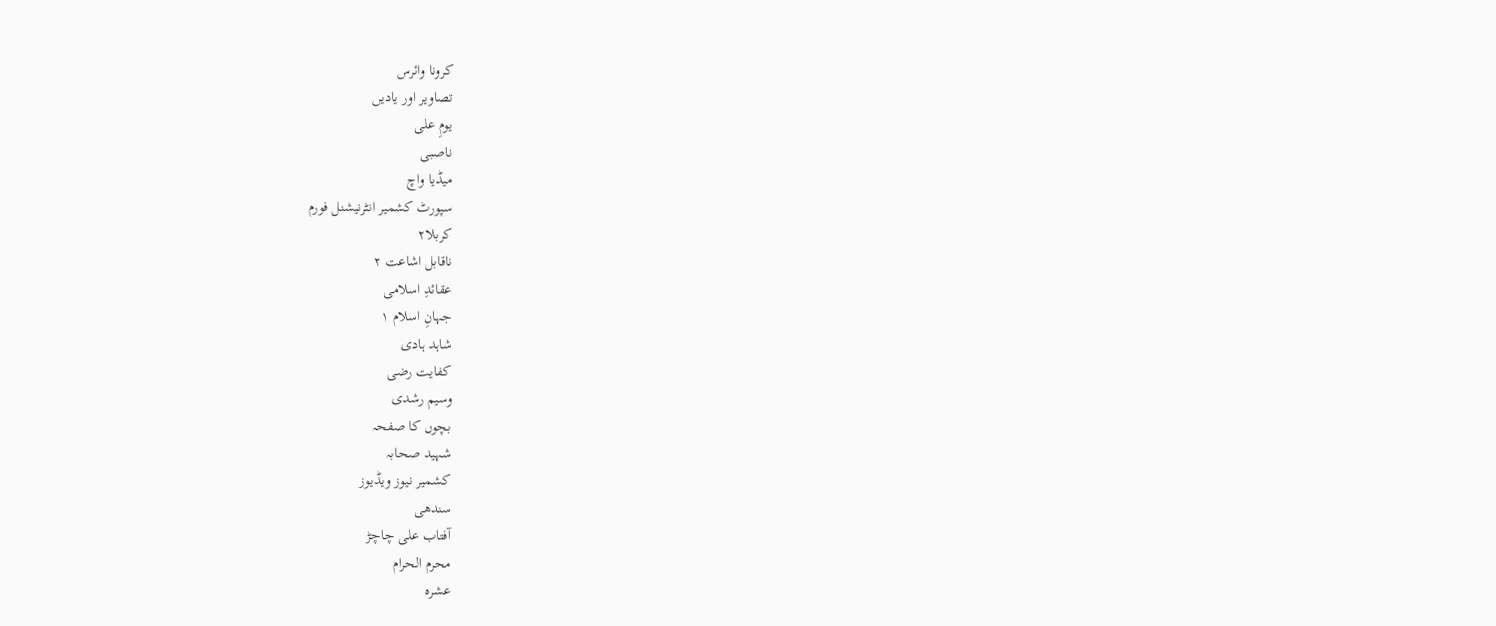کرونا وائرس
تصاویر اور یادیں
یومِ علی
ناصبی
میڈیا واچ
سپورٹ کشمیر انٹرنیشنل فورم
کربلا۲
ناقابل اشاعت ۲
عقائدِ اسلامی
جہانِ اسلام ۱
شاہد ہادی
کفایت رضی
وسیم رشدی
بچوں کا صفحہ
شہید صحابہ
کشمیر نیوز ویڈیوز
سندھی
آفتاب علی چاچڑ
محرم الحرام
عشرہ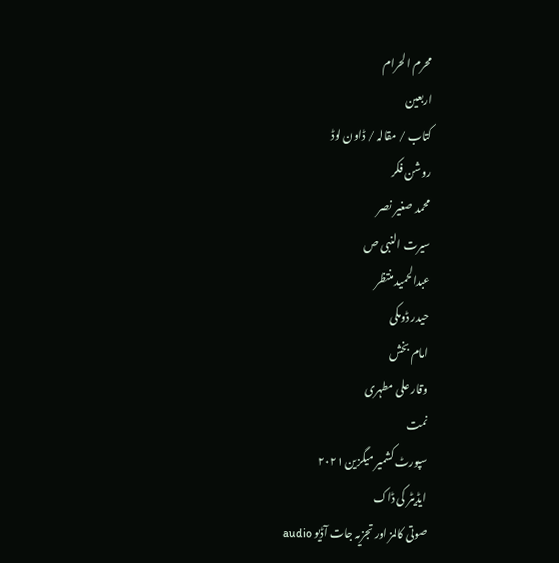محرم الحرام
اربعین
کتاب / مقالہ / ڈاون لوڈ
روشن فکر
محمد صغیر نصر
سیرت النبی ص
عبدالحمید منتظر
حیدر ڈومکی
امام بخش
وقار علی مطہری
نمت
سپورٹ کشمیر میگزین ۲۰۲۱
ایڈیٹر کی ڈاک
صوتی کالمز اور تجزیہ جات آڈیو audio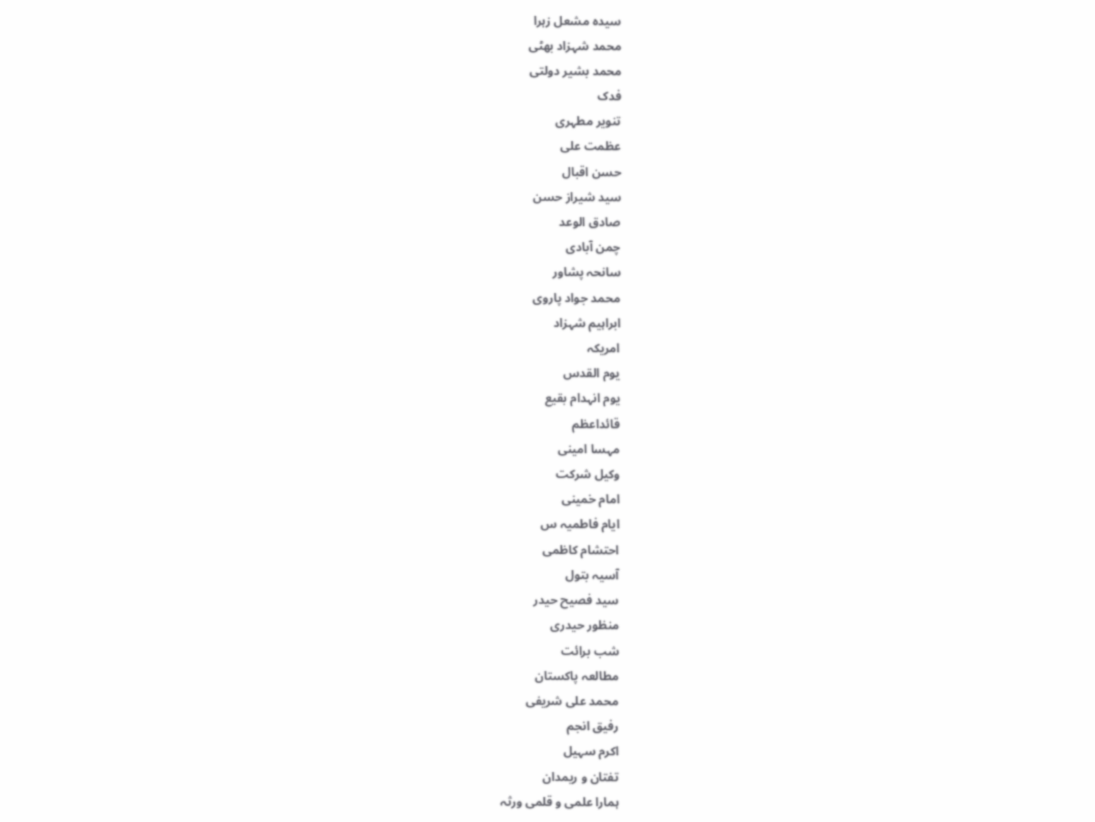سیدہ مشعل زہرا
محمد شہزاد بھٹی
محمد بشیر دولتی
فدک
تنویر مطہری
عظمت علی
حسن اقبال
سید شیراز حسن
صادق الوعد
چمن آبادی
سانحہ پشاور
محمد جواد پاروی
ابراہیم شہزاد
امریکہ
یوم القدس
یوم انہدام بقیع
قائداعظم
مہسا امینی
وکیل شرکت
امام خمینی
ایام فاطمیہ س
احتشام کاظمی
آسیہ بتول
سید فصیح حیدر
منظور حیدری
شب برائت
مطالعہ پاکستان
محمد علی شریفی
رفیق انجم
اکرم سہیل
تفتان و ریمدان
ہمارا علمی و قلمی ورثہ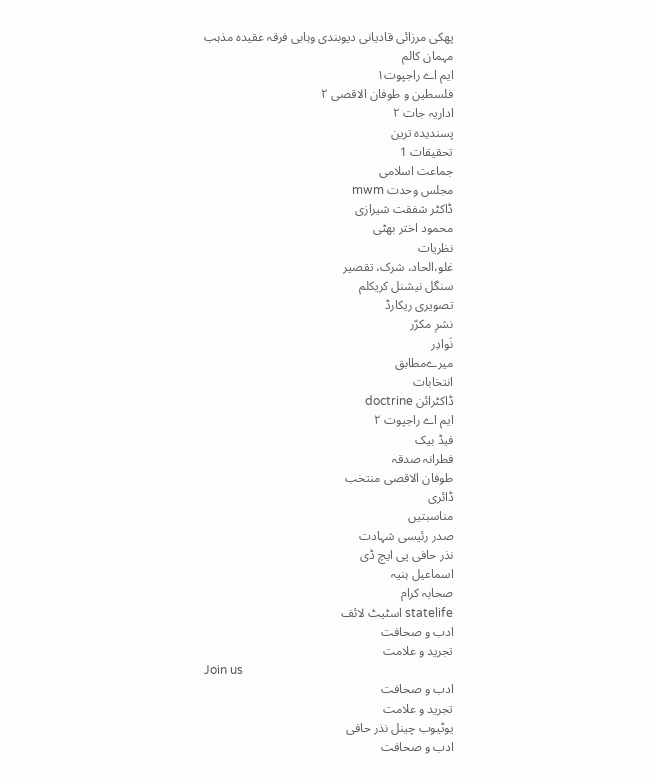پھکی مرزائی قادیانی دیوبندی وہابی فرقہ عقیدہ مذہب
مہمان کالم
ایم اے راجپوت۱
فلسطین و طوفان الاقصی ۲
اداریہ جات ۲
پسندیدہ ترین
تحقیقات 1
جماعت اسلامی
مجلس وحدت mwm
ڈاکٹر شفقت شیرازی
محمود اختر بھٹی
نظریات
غلو،الحاد، شرک، تقصیر
سنگل نیشنل کریکلم
تصویری ریکارڈ
نشرِ مکرّر
نَوادِر
میرےمطابق
انتخابات
ڈاکٹرائن doctrine
ایم اے راجپوت ۲
فیڈ بیک
فطرانہ صدقہ
طوفان الاقصی منتخب
ڈائری
مناسبتیں
صدر رئیسی شہادت
نذر حافی پی ایچ ڈی
اسماعیل ہنیہ
صحابہ کرام
statelife اسٹیٹ لائف
ادب و صحافت
تجرید و علامت
Join us
ادب و صحافت
تجرید و علامت
یوٹیوب چینل نذر حافی
ادب و صحافت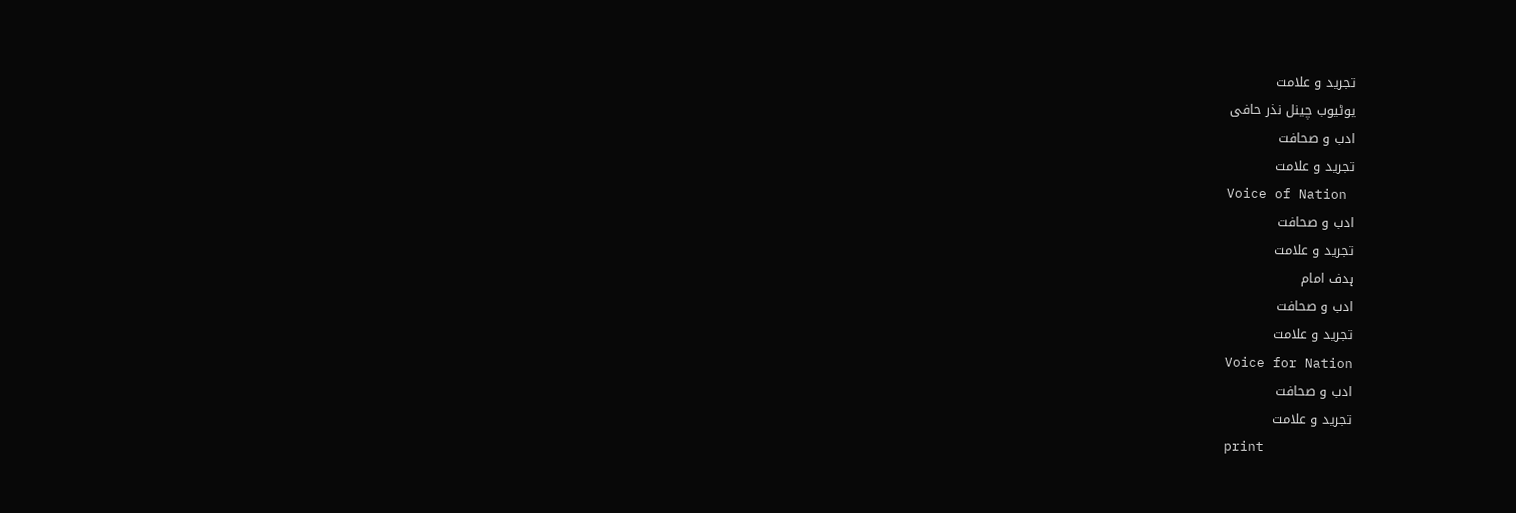تجرید و علامت
یوٹیوب چینل نذر حافی
ادب و صحافت
تجرید و علامت
Voice of Nation
ادب و صحافت
تجرید و علامت
ہدف امام
ادب و صحافت
تجرید و علامت
Voice for Nation
ادب و صحافت
تجرید و علامت
print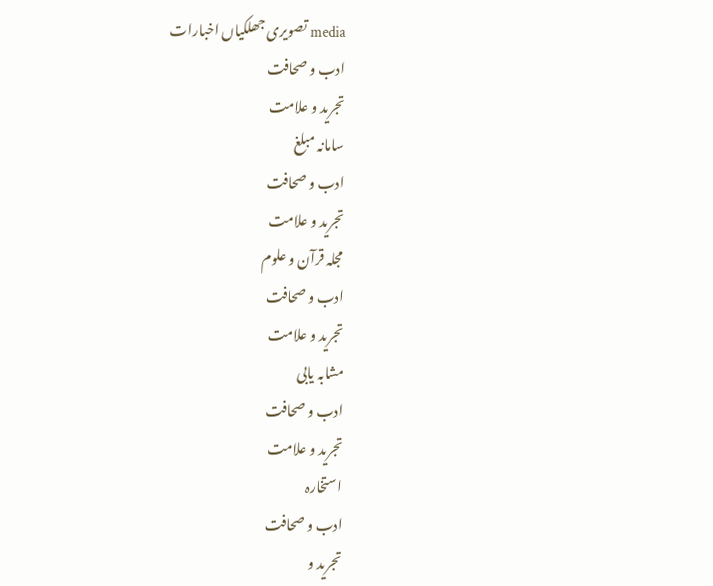media تصویری جھلکیاں اخبارات
ادب و صحافت
تجرید و علامت
سامانہ مبلغ
ادب و صحافت
تجرید و علامت
مجلہ قرآن و علوم
ادب و صحافت
تجرید و علامت
مشابہ یابی
ادب و صحافت
تجرید و علامت
استخارہ
ادب و صحافت
تجرید و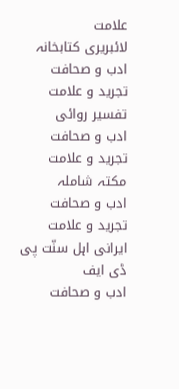علامت
لائبریری کتابخانہ
ادب و صحافت
تجرید و علامت
تفسیر روائی
ادب و صحافت
تجرید و علامت
مکتہ شاملہ
ادب و صحافت
تجرید و علامت
ایرانی اہل سنّت پی ڈی ایف
ادب و صحافت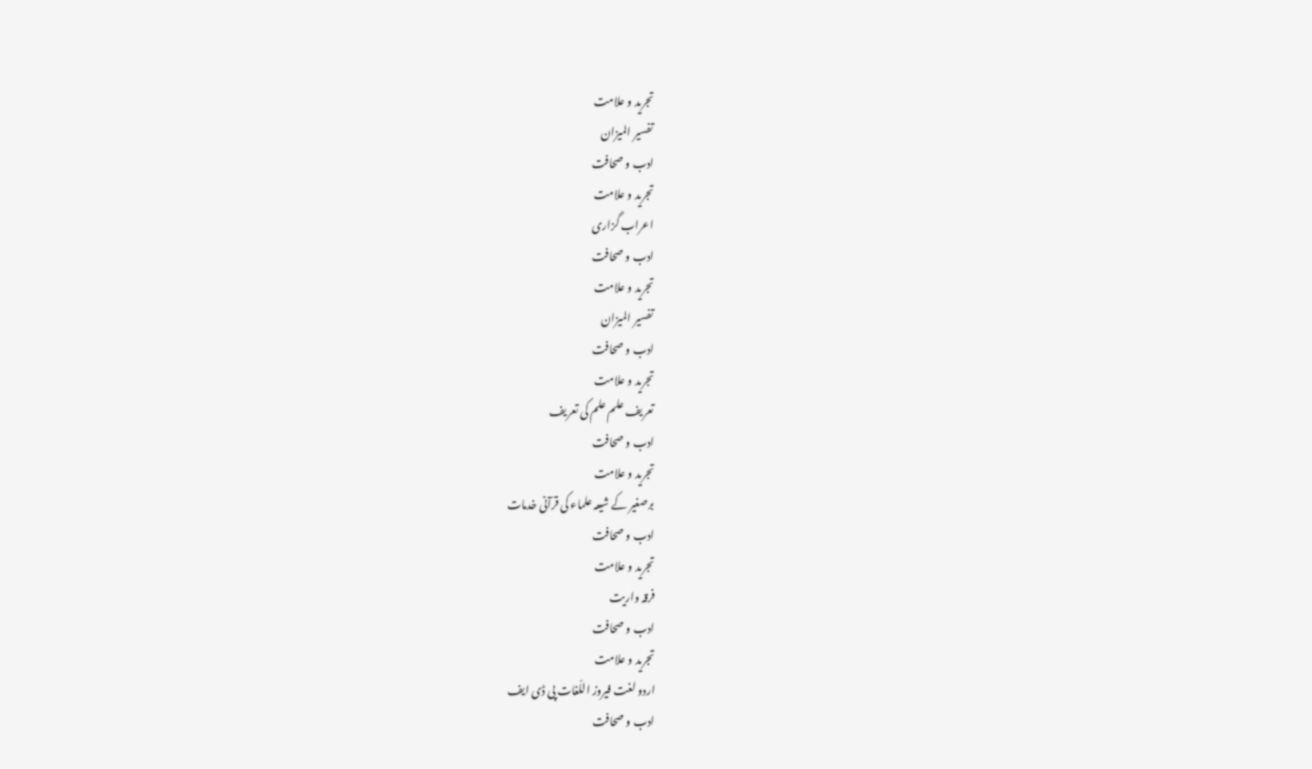تجرید و علامت
تفسیر المیزان
ادب و صحافت
تجرید و علامت
اعراب گزاری
ادب و صحافت
تجرید و علامت
تفسیر المیزان
ادب و صحافت
تجرید و علامت
تعریف علم علم کی تعریف
ادب و صحافت
تجرید و علامت
برصغیر کے شیعہ علماء کی قرآنی خدمات
ادب و صحافت
تجرید و علامت
فرقہ واریت
ادب و صحافت
تجرید و علامت
اردو لغت فیروز اللّغات پی ڈی ایف
ادب و صحافت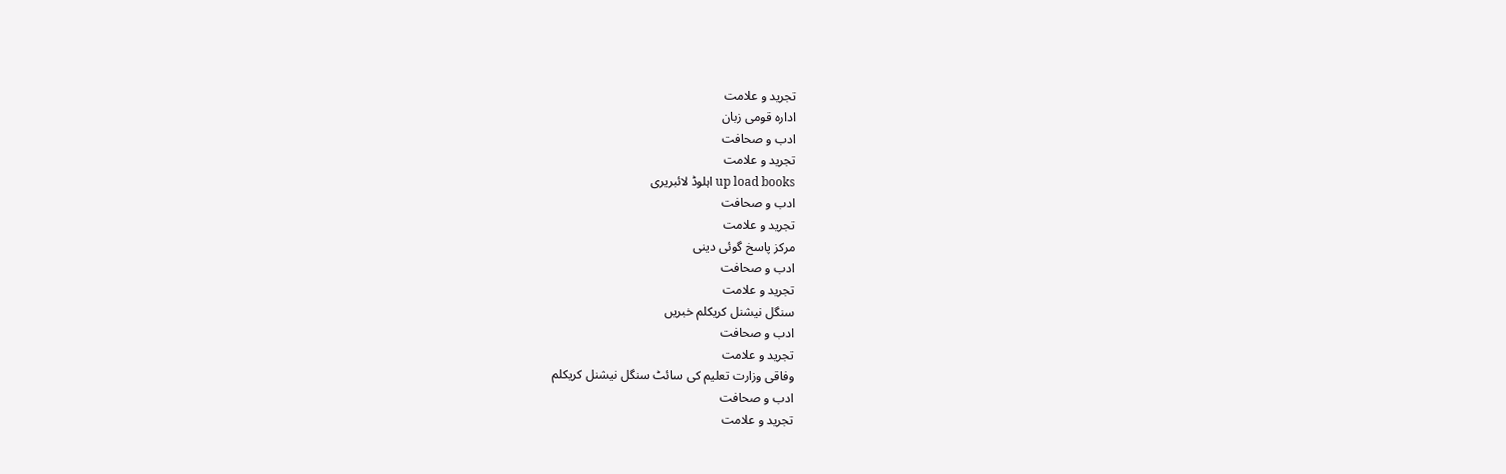تجرید و علامت
ادارہ قومی زبان
ادب و صحافت
تجرید و علامت
up load books اہلوڈ لائبریری
ادب و صحافت
تجرید و علامت
مرکز پاسخ گوئی دینی
ادب و صحافت
تجرید و علامت
سنگل نیشنل کریکلم خبریں
ادب و صحافت
تجرید و علامت
وفاقی وزارت تعلیم کی سائٹ سنگل نیشنل کریکلم
ادب و صحافت
تجرید و علامت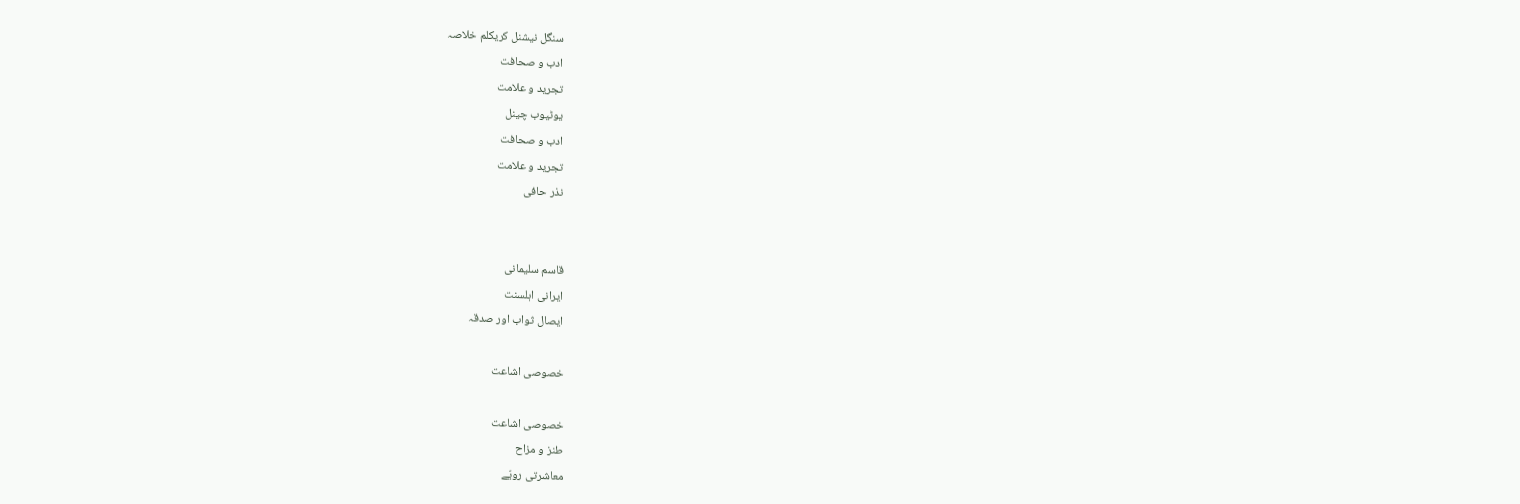سنگل نیشنل کریکلم خلاصہ
ادب و صحافت
تجرید و علامت
یوٹیوب چینل
ادب و صحافت
تجرید و علامت
نذر حافی


قاسم سلیمانی
ایرانی اہلسنت
ایصال ثواب اور صدقہ

خصوصی اشاعت

خصوصی اشاعت
طنز و مزاح
معاشرتی رویّے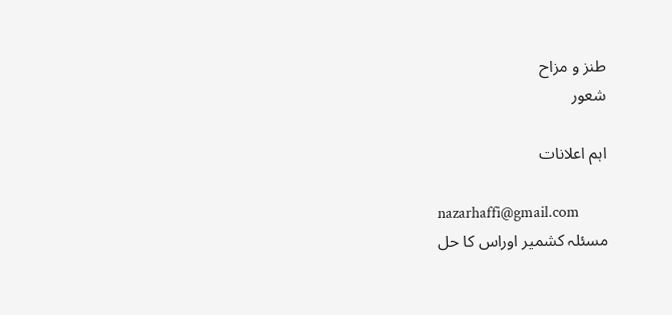طنز و مزاح
شعور

اہم اعلانات

nazarhaffi@gmail.com
مسئلہ کشمیر اوراس کا حل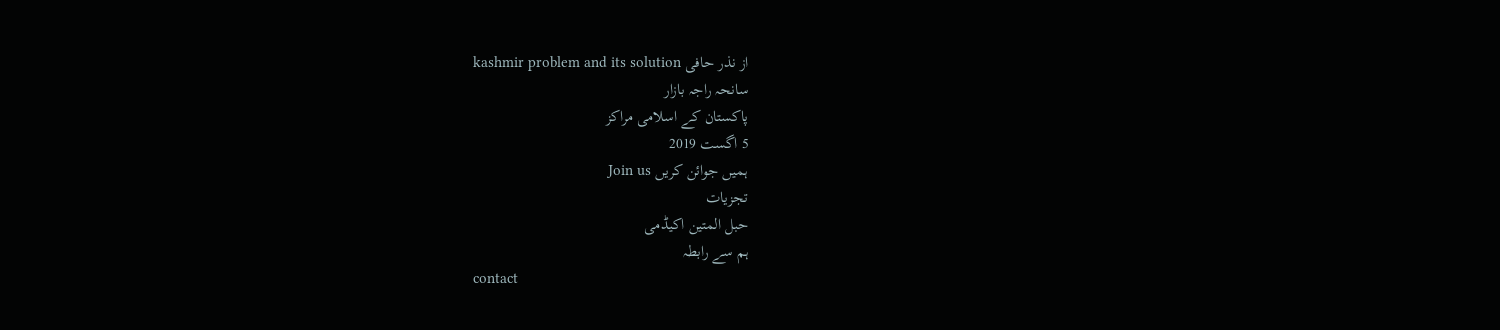از نذر حافی kashmir problem and its solution
سانحہ راجہ بازار
پاکستان کے اسلامی مراکز
5 اگست 2019
ہمیں جوائن کریں Join us
تجزیات
حبل المتین اکیڈمی
ہم سے رابطہ
contact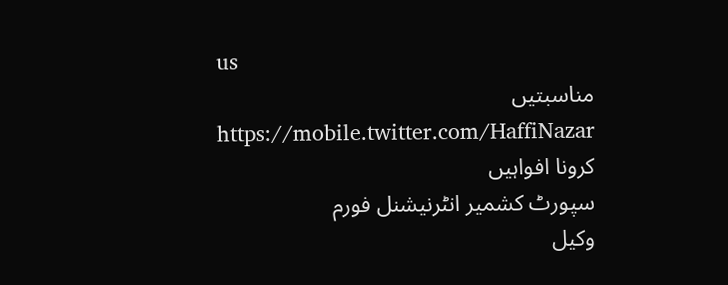us
مناسبتیں
https://mobile.twitter.com/HaffiNazar
کرونا افواہیں
سپورٹ کشمیر انٹرنیشنل فورم
وکیل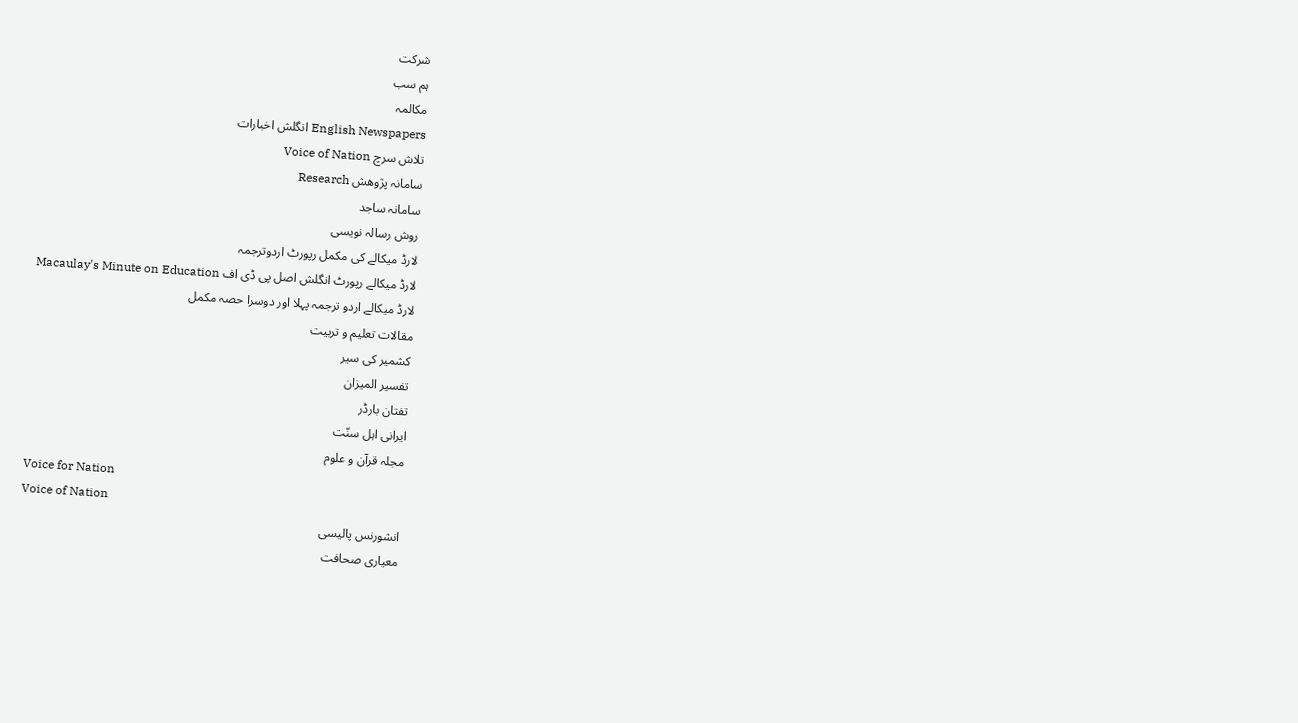شرکت
ہم سب
مکالمہ
English Newspapers انگلش اخبارات
تلاش سرچ Voice of Nation
سامانہ پژوھش Research
سامانہ ساجد
روش رسالہ نویسی
لارڈ میکالے کی مکمل رپورٹ اردوترجمہ
لارڈ میکالے رپورٹ انگلش اصل پی ڈی اف Macaulay's Minute on Education
لارڈ میکالے اردو ترجمہ پہلا اور دوسرا حصہ مکمل
مقالات تعلیم و تربیت
کشمیر کی سیر
تفسیر المیزان
تفتان بارڈر
ایرانی اہل سنّت
مجلہ قرآن و علوم
Voice for Nation
Voice of Nation
انشورنس پالیسی
معیاری صحافت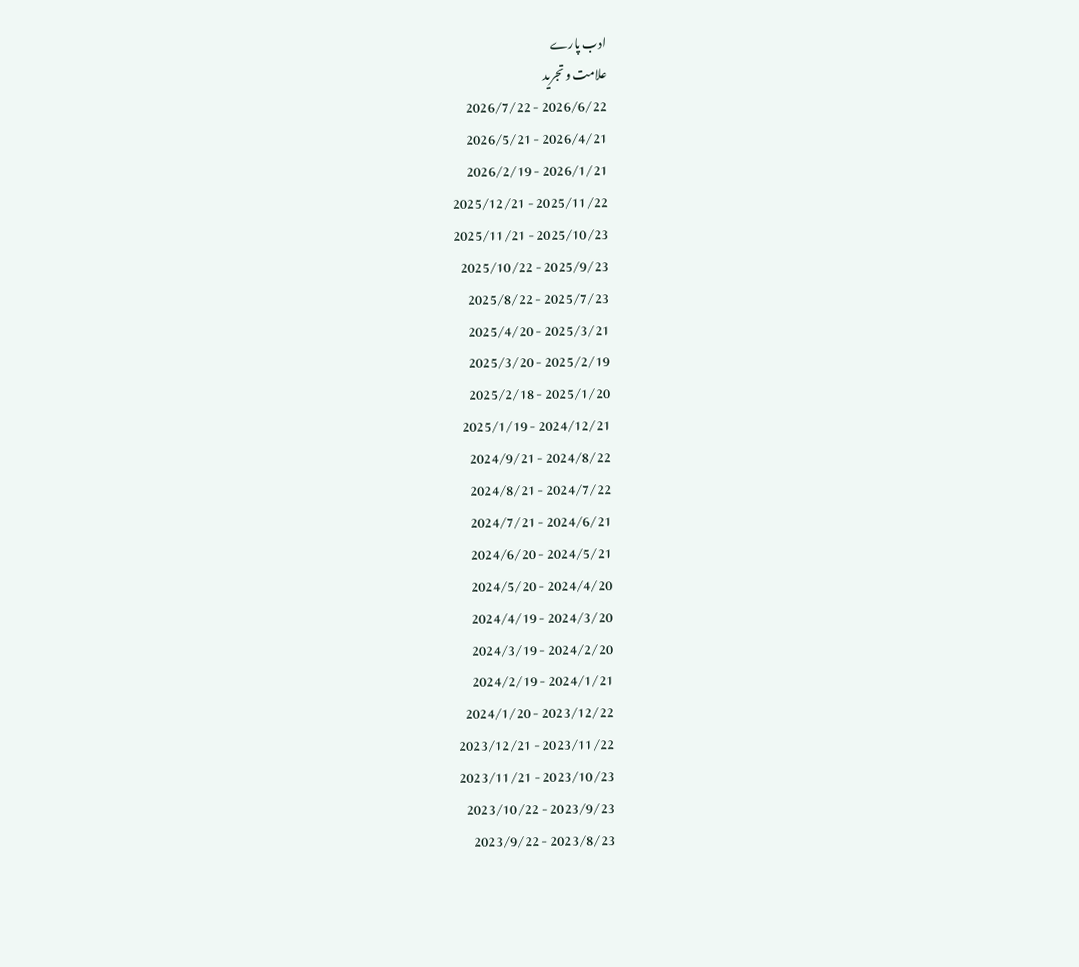ادب پارے
علامت و تجرید
2026/6/22 - 2026/7/22
2026/4/21 - 2026/5/21
2026/1/21 - 2026/2/19
2025/11/22 - 2025/12/21
2025/10/23 - 2025/11/21
2025/9/23 - 2025/10/22
2025/7/23 - 2025/8/22
2025/3/21 - 2025/4/20
2025/2/19 - 2025/3/20
2025/1/20 - 2025/2/18
2024/12/21 - 2025/1/19
2024/8/22 - 2024/9/21
2024/7/22 - 2024/8/21
2024/6/21 - 2024/7/21
2024/5/21 - 2024/6/20
2024/4/20 - 2024/5/20
2024/3/20 - 2024/4/19
2024/2/20 - 2024/3/19
2024/1/21 - 2024/2/19
2023/12/22 - 2024/1/20
2023/11/22 - 2023/12/21
2023/10/23 - 2023/11/21
2023/9/23 - 2023/10/22
2023/8/23 - 2023/9/22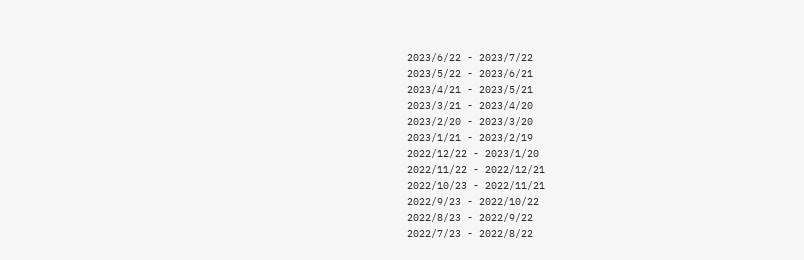2023/6/22 - 2023/7/22
2023/5/22 - 2023/6/21
2023/4/21 - 2023/5/21
2023/3/21 - 2023/4/20
2023/2/20 - 2023/3/20
2023/1/21 - 2023/2/19
2022/12/22 - 2023/1/20
2022/11/22 - 2022/12/21
2022/10/23 - 2022/11/21
2022/9/23 - 2022/10/22
2022/8/23 - 2022/9/22
2022/7/23 - 2022/8/22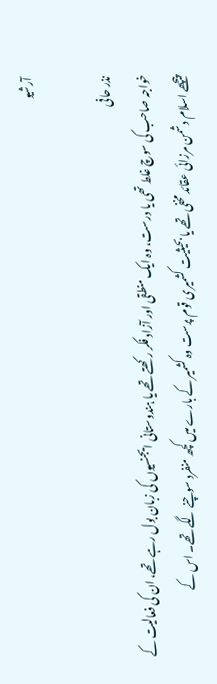آرشيو

نذر حافی
خواجہ صاحب کی سوچ غلط تھی یا درست، وہ ایک منطقی اور آزاد فکر رکھتے تھے یا ہندوستانی ایجنسیوں کی زبان بول رہے تھے، ان کی فعالیت کے پیچھے اسلام دشمن مرزائی عقائد مخفی تھے یا بحیثیت کشمیری قوم پرست وہ کشمیر کے بارے میں کچھ منفرد سوچنے لگے تھے۔ اس کے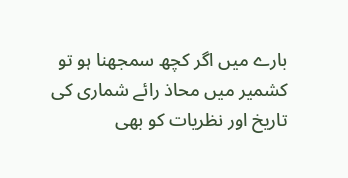بارے میں اگر کچھ سمجھنا ہو تو کشمیر میں محاذ رائے شماری کی تاریخ اور نظریات کو بھی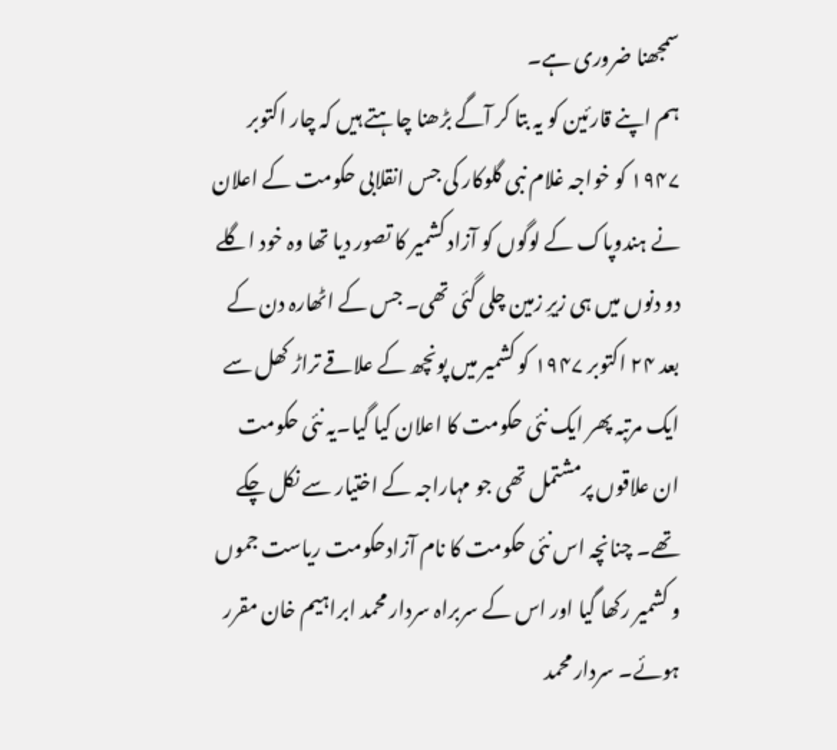سمجھنا ضروری ہے۔
ہم اپنے قارئین کو یہ بتا کر آگے بڑھنا چاہتے ہیں کہ چار اکتوبر ۱۹۴۷ کو خواجہ غلام نبی گلوکار کی جس انقلابی حکومت کے اعلان نے ہندوپاک کے لوگوں کو آزاد کشمیر کا تصور دیا تھا وہ خود اگلے دو دنوں میں ہی زیرِ زمین چلی گئی تھی۔ جس کے اٹھارہ دن کے بعد ۲۴ اکتوبر ۱۹۴۷ کو کشمیر میں پونچھ کے علاقے تراڑ کھل سے ایک مرتبہ پھر ایک نئی حکومت کا اعلان کیا گیا۔یہ نئی حکومت ان علاقوں پرمشتمل تھی جو مہاراجہ کے اختیار سے نکل چکے تھے۔ چنانچہ اس نئی حکومت کا نام آزادحکومت ریاست جموں و کشمیر رکھا گیا اور اس کے سربراہ سردار محمد ابراہیم خان مقرر ہوئے۔ سردار محمد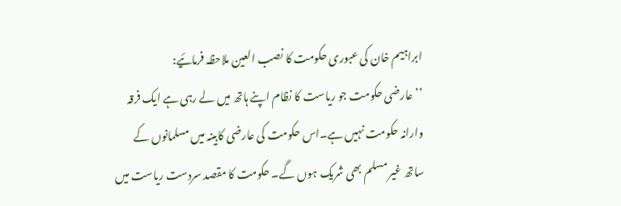ابراہیم خان کی عبوری حکومت کا نصب العین ملاحظہ فرمائیے:
’’ عارضی حکومت جو ریاست کا نظام اپنے ہاتھ میں لے رہی ہے ایک فرقہ وارانہ حکومت نہیں ہے۔اس حکومت کی عارضی کابینہ میں مسلمانوں کے ساتھ غیر مسلم بھی شریک ہوں گے۔ حکومت کا مقصد سردست ریاست میں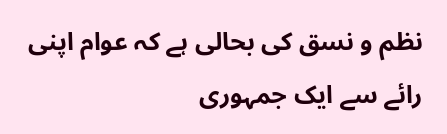نظم و نسق کی بحالی ہے کہ عوام اپنی رائے سے ایک جمہوری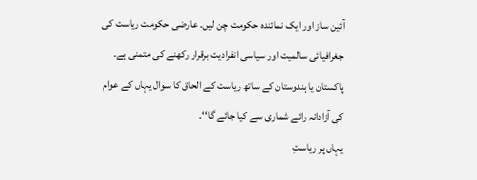آئین ساز اور ایک نمائندہ حکومت چن لیں۔ عارضی حکومت ریاست کی جغرافیائی سالمیت اور سیاسی انفرادیت برقرار رکھنے کی متمنی ہے۔ پاکستان یا ہندوستان کے ساتھ ریاست کے الحاق کا سوال یہاں کے عوام کی آزادانہ رائے شماری سے کیا جائے گا‘‘۔
یہاں پر ریاستِ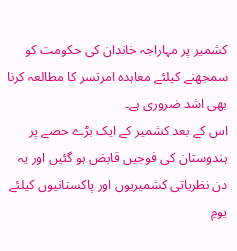کشمیر پر مہاراجہ خاندان کی حکومت کو سمجھنے کیلئے معاہدہ امرتسر کا مطالعہ کرنا بھی اشد ضروری ہے۔
اس کے بعد کشمیر کے ایک بڑے حصے پر ہندوستان کی فوجیں قابض ہو گئیں اور یہ دن نظریاتی کشمیریوں اور پاکستانیوں کیلئے یومِ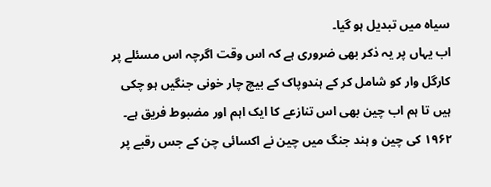سیاہ میں تبدیل ہو گیا۔
اب یہاں پر یہ ذکر بھی ضروری ہے کہ اس وقت اگرچہ اس مسئلے پر کارگل وار کو شامل کر کے ہندوپاک کے بیچ چار خونی جنگیں ہو چکی ہیں تا ہم اب چین بھی اس تنازعے کا ایک اہم اور مضبوط فریق ہے۔ ۱۹۶۲ کی چین و ہند جنگ میں چین نے اکسائی چن کے جس رقبے پر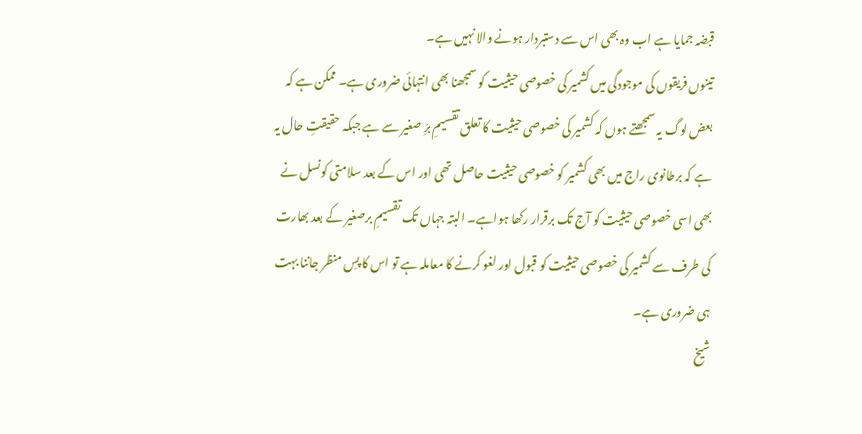قبضہ جمایا ہے اب وہ بھی اس سے دستبردار ہونے والا نہیں ہے۔
تینوں فریقوں کی موجودگی میں کشمیر کی خصوصی حیثیت کو سمجھنا بھی انتہائی ضروری ہے۔ ممکن ہے کہ بعض لوگ یہ سمجھتے ہوں کہ کشمیر کی خصوصی حیثیت کا تعلق تقسیمِ برِّ صغیر سے ہے جبکہ حقیقتِ حال یہ ہے کہ برطانوی راج میں بھی کشمیر کو خصوصی حیثیت حاصل تھی اور اس کے بعد سلامتی کونسل نے بھی اسی خصوصی حیثیت کو آج تک برقرار رکھا ہواہے۔ البتہ جہاں تک تقسیمِ برصغیر کے بعد بھارت کی طرف سے کشمیر کی خصوصی حیثیت کو قبول اور لغو کرنے کا معاملہ ہے تو اس کا پسِ منظر جاننا بہت ہی ضروری ہے۔
شیخ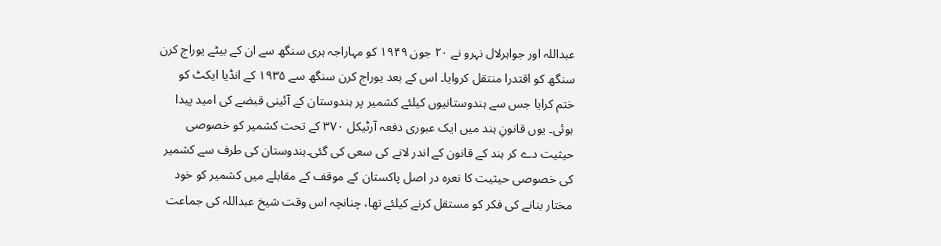عبداللہ اور جواہرلال نہرو نے ۲۰ جون ۱۹۴۹ کو مہاراجہ ہری سنگھ سے ان کے بیٹے یوراج کرن سنگھ کو اقتدرا منتقل کروایا۔ اس کے بعد یوراج کرن سنگھ سے ۱۹۳۵ کے انڈیا ایکٹ کو ختم کرایا جس سے ہندوستانیوں کیلئے کشمیر پر ہندوستان کے آئینی قبضے کی امید پیدا ہوئی۔ یوں قانونِ ہند میں ایک عبوری دفعہ آرٹیکل ۳۷۰ کے تحت کشمیر کو خصوصی حیثیت دے کر ہند کے قانون کے اندر لانے کی سعی کی گئی۔ہندوستان کی طرف سے کشمیر کی خصوصی حیثیت کا نعرہ در اصل پاکستان کے موقف کے مقابلے میں کشمیر کو خود مختار بنانے کی فکر کو مستقل کرنے کیلئے تھا، چنانچہ اس وقت شیخ عبداللہ کی جماعت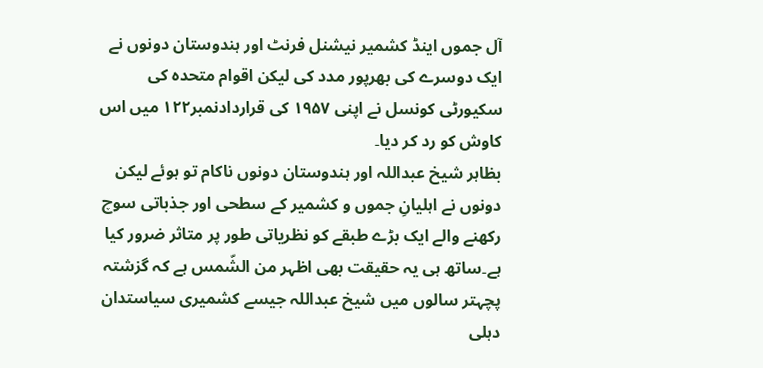آل جموں اینڈ کشمیر نیشنل فرنٹ اور ہندوستان دونوں نے ایک دوسرے کی بھرپور مدد کی لیکن اقوام متحدہ کی سکیورٹی کونسل نے اپنی ۱۹۵۷ کی قراردادنمبر۱۲۲ میں اس کاوش کو رد کر دیا۔
بظاہر شیخ عبداللہ اور ہندوستان دونوں ناکام تو ہوئے لیکن دونوں نے اہلیانِ جموں و کشمیر کے سطحی اور جذباتی سوچ رکھنے والے ایک بڑے طبقے کو نظریاتی طور پر متاثر ضرور کیا ہے۔ساتھ ہی یہ حقیقت بھی اظہر من الشّمس ہے کہ گزشتہ پچہتر سالوں میں شیخ عبداللہ جیسے کشمیری سیاستدان دہلی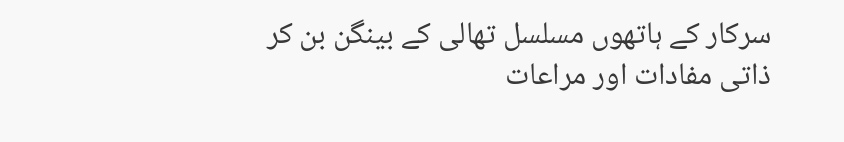سرکار کے ہاتھوں مسلسل تھالی کے بینگن بن کر ذاتی مفادات اور مراعات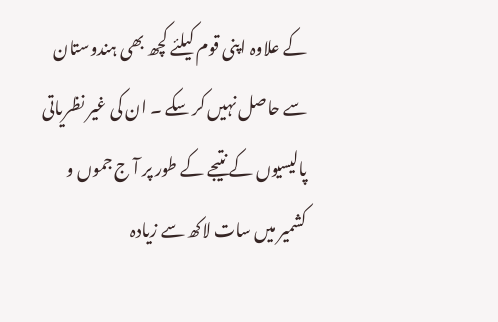کے علاوہ اپنی قوم کیلئے کچھ بھی ہندوستان سے حاصل نہیں کر سکے ۔ ان کی غیر نظریاتی پالیسیوں کے نتیجے کے طور پر آ ج جموں و کشمیر میں سات لاکھ سے زیادہ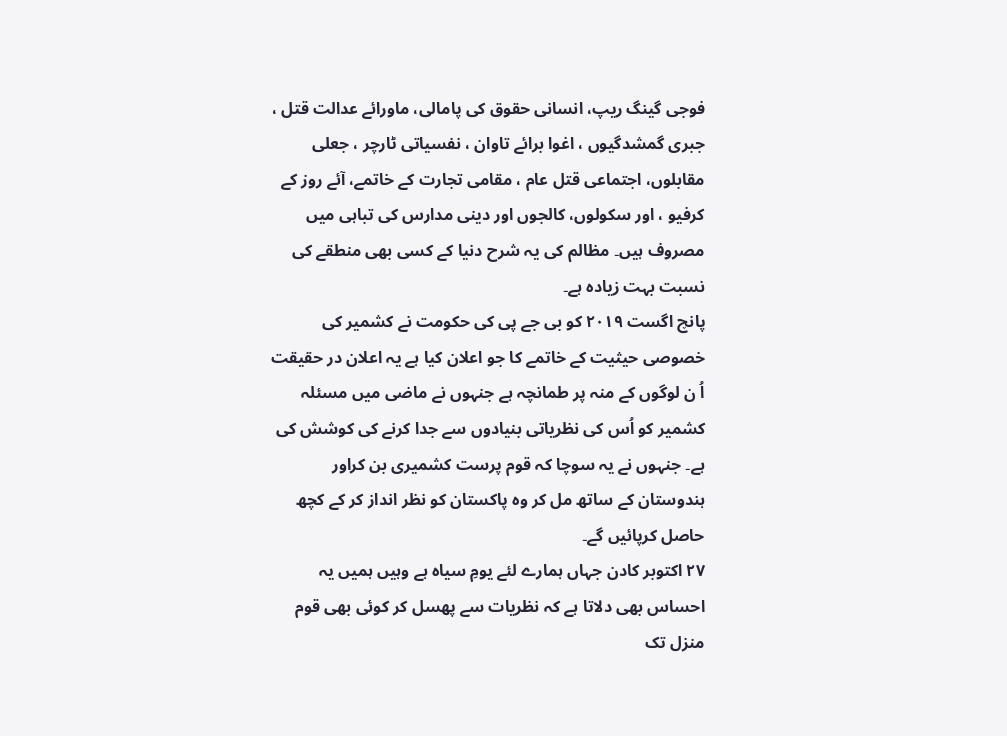فوجی گینگ ریپ، انسانی حقوق کی پامالی، ماورائے عدالت قتل ، جبری گمشدگیوں ، اغوا برائے تاوان ، نفسیاتی ٹارچر ، جعلی مقابلوں، اجتماعی قتل عام ، مقامی تجارت کے خاتمے، آئے روز کے کرفیو ، اور سکولوں، کالجوں اور دینی مدارس کی تباہی میں مصروف ہیں۔ مظالم کی یہ شرح دنیا کے کسی بھی منطقے کی نسبت بہت زیادہ ہے۔
پانچ اگست ۲۰۱۹ کو بی جے پی کی حکومت نے کشمیر کی خصوصی حیثیت کے خاتمے کا جو اعلان کیا ہے یہ اعلان در حقیقت اُ ن لوگوں کے منہ پر طمانچہ ہے جنہوں نے ماضی میں مسئلہ کشمیر کو اُس کی نظریاتی بنیادوں سے جدا کرنے کی کوشش کی ہے۔ جنہوں نے یہ سوچا کہ قوم پرست کشمیری بن کراور ہندوستان کے ساتھ مل کر وہ پاکستان کو نظر انداز کر کے کچھ حاصل کرپائیں گے۔
۲۷ اکتوبر کادن جہاں ہمارے لئے یومِ سیاہ ہے وہیں ہمیں یہ احساس بھی دلاتا ہے کہ نظریات سے پھسل کر کوئی بھی قوم منزل تک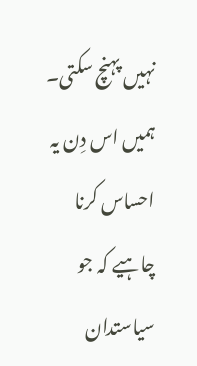نہیں پہنچ سکتی۔ ہمیں اس دِن یہ احساس کرنا چاہیے کہ جو سیاستدان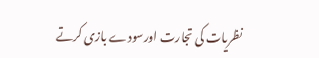نظریات کی تجارت اورسودے بازی کرتے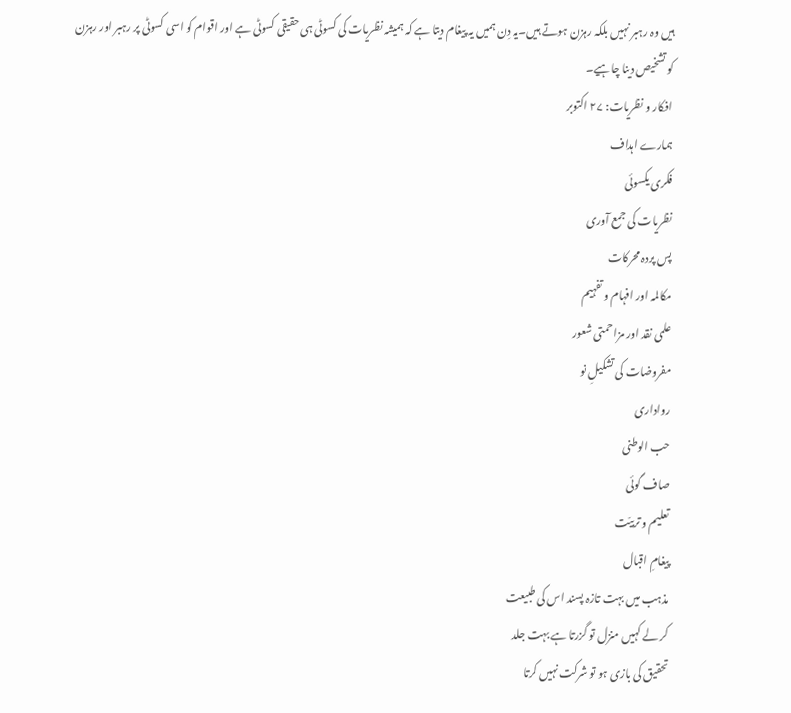ہیں وہ رہبر نہیں بلکہ رہزن ہوتے ہیں۔یہ دِن ہمیں یہ پیغام دیتا ہے کہ ہمیشہ نظریات کی کسوٹی ہی حقیقی کسوٹی ہے اور اقوام کو اسی کسوٹی پر رہبر اور رہزن کو تشخیص دینا چاہیے۔
افکار و نظریات: ۲۷ اکتوبر
ہمارے اہداف
فکری یکسوئی
نظریات کی جمع آوری
پس پردہ محرکات
مکالمہ اور افہام و تفہیم
علمی نقد اور مزاحمتی شعور
مفروضات کی تشکیلِ نو
رواداری
حب الوطنی
صاف گوئی
تعلیم و تربیّت
پیغامِ اقبال
مذہب میں بہت تازہ پسند اس کی طبیعت
کر لے کہیں منزل تو گزرتا ہے بہت جلد
تحقیق کی بازی ہو تو شرکت نہیں کرتا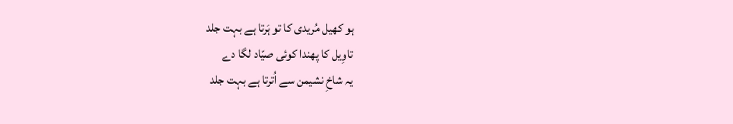ہو کھیل مُریدی کا تو ہَرتا ہے بہت جلد
تاوِیل کا پھندا کوئی صیّاد لگا دے
یہ شاخِ نشیمن سے اُترتا ہے بہت جلد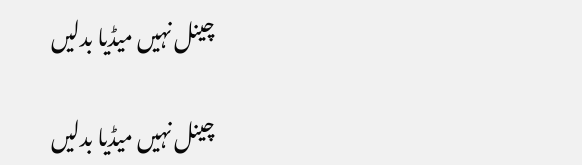چینل نہیں میڈیا بدلیں

چینل نہیں میڈیا بدلیں